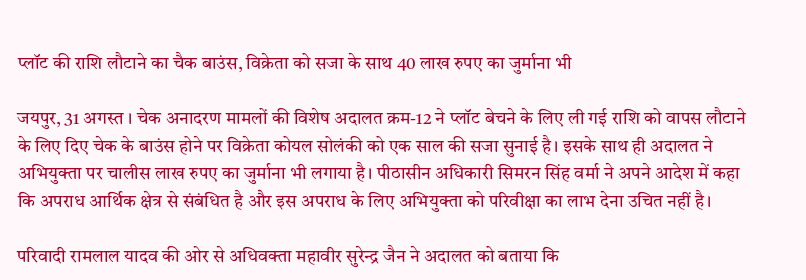प्लॉट की राशि लौटाने का चैक बाउंस, विक्रेता को सजा के साथ 40 लाख रुपए का जुर्माना भी

जयपुर, 31 अगस्त । चेक अनादरण मामलों की विशेष अदालत क्रम-12 ने प्लॉट बेचने के लिए ली गई राशि को वापस लौटाने के लिए दिए चेक के बाउंस होने पर विक्रेता कोयल सोलंकी को एक साल की सजा सुनाई है। इसके साथ ही अदालत ने अभियुक्ता पर चालीस लाख रुपए का जुर्माना भी लगाया है। पीठासीन अधिकारी सिमरन सिंह वर्मा ने अपने आदेश में कहा कि अपराध आर्थिक क्षेत्र से संबंधित है और इस अपराध के लिए अभियुक्ता को परिवीक्षा का लाभ देना उचित नहीं है।

परिवादी रामलाल यादव की ओर से अधिवक्ता महावीर सुरेन्द्र जैन ने अदालत को बताया कि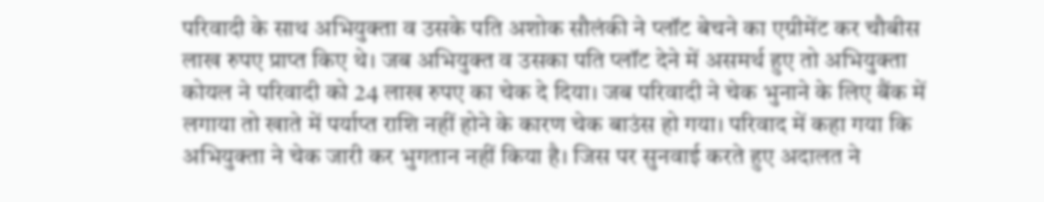परिवादी के साथ अभियुक्ता व उसके पति अशोक सौलंकी ने प्लॉट बेचने का एग्रीमेंट कर चौबीस लाख रुपए प्राप्त किए थे। जब अभियुक्त व उसका पति प्लॉट देने में असमर्थ हुए तो अभियुक्ता कोयल ने परिवादी को 24 लाख रुपए का चेक दे दिया। जब परिवादी ने चेक भुनाने के लिए बैंक में लगाया तो खाते में पर्याप्त राशि नहीं होने के कारण चेक बाउंस हो गया। परिवाद में कहा गया कि अभियुक्ता ने चेक जारी कर भुगतान नहीं किया है। जिस पर सुनवाई करते हुए अदालत ने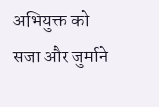अभियुक्त को सजा और जुर्माने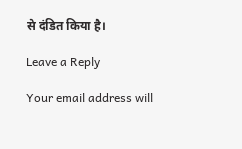से दंडित किया है।

Leave a Reply

Your email address will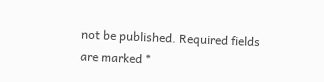not be published. Required fields are marked *